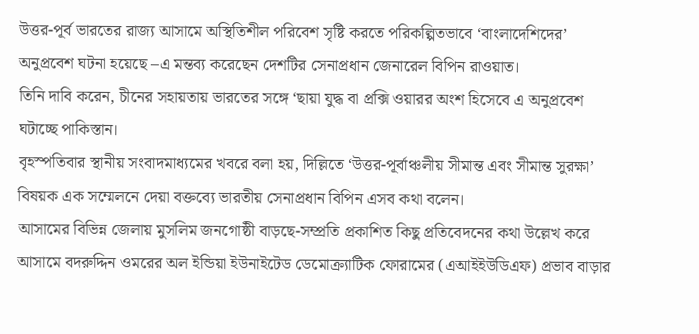উত্তর-পূর্ব ভারতের রাজ্য আসামে অস্থিতিশীল পরিবেশ সৃষ্টি করতে পরিকল্পিতভাবে ‘বাংলাদেশিদের’ অনুপ্রবেশ ঘটনা হয়েছে –এ মন্তব্য করেছেন দেশটির সেনাপ্রধান জেনারেল বিপিন রাওয়াত।
তিনি দাবি করেন, চীনের সহায়তায় ভারতের সঙ্গে ‘ছায়া যুদ্ধ বা প্রক্সি ওয়ারর অংশ হিসেবে এ অনুপ্রবেশ ঘটাচ্ছে পাকিস্তান।
বৃহস্পতিবার স্থানীয় সংবাদমাধ্যমের খবরে বলা হয়, দিল্লিতে ‘উত্তর-পূর্বাঞ্চলীয় সীমান্ত এবং সীমান্ত সুরক্ষা’ বিষয়ক এক সম্মেলনে দেয়া বক্তব্যে ভারতীয় সেনাপ্রধান বিপিন এসব কথা বলেন।
আসামের বিভিন্ন জেলায় মুসলিম জনগোষ্ঠী বাড়ছে-সম্প্রতি প্রকাশিত কিছু প্রতিবেদনের কথা উল্লেখ করে আসামে বদরুদ্দিন ওমরের অল ইন্ডিয়া ইউনাইটেড ডেমোক্র্যাটিক ফোরামের (এআইইউডিএফ) প্রভাব বাড়ার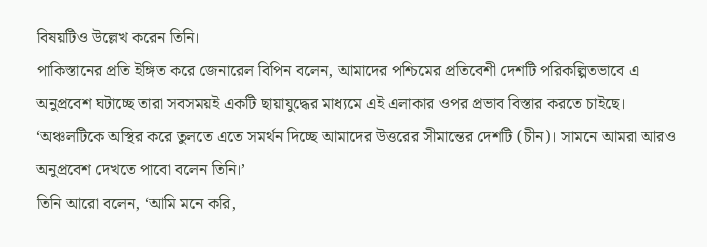বিষয়টিও উল্লেখ করেন তিনি।
পাকিস্তানের প্রতি ইঙ্গিত করে জেনারেল বিপিন বলেন, আমাদের পশ্চিমের প্রতিবেশী দেশটি পরিকল্পিতভাবে এ অনুপ্রবেশ ঘটাচ্ছে তারা সবসময়ই একটি ছায়াযুদ্ধের মাধ্যমে এই এলাকার ওপর প্রভাব বিস্তার করতে চাইছে।
‘অঞ্চলটিকে অস্থির করে তুলতে এতে সমর্থন দিচ্ছে আমাদের উত্তরের সীমান্তের দেশটি (চীন)। সামনে আমরা আরও অনুপ্রবেশ দেখতে পাবো বলেন তিনি।’
তিনি আরো বলেন, ‘আমি মনে করি,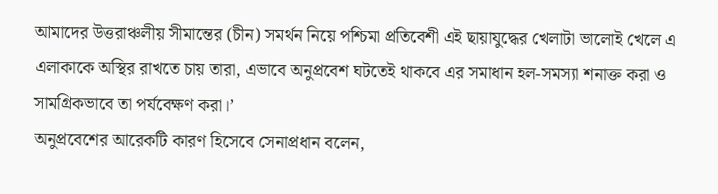আমাদের উত্তরাঞ্চলীয় সীমান্তের (চীন) সমর্থন নিয়ে পশ্চিমা প্রতিবেশী এই ছায়াযুদ্ধের খেলাটা ভালোই খেলে এ এলাকাকে অস্থির রাখতে চায় তারা, এভাবে অনুপ্রবেশ ঘটতেই থাকবে এর সমাধান হল-সমস্যা শনাক্ত করা ও সামগ্রিকভাবে তা পর্যবেক্ষণ করা।’
অনুপ্রবেশের আরেকটি কারণ হিসেবে সেনাপ্রধান বলেন,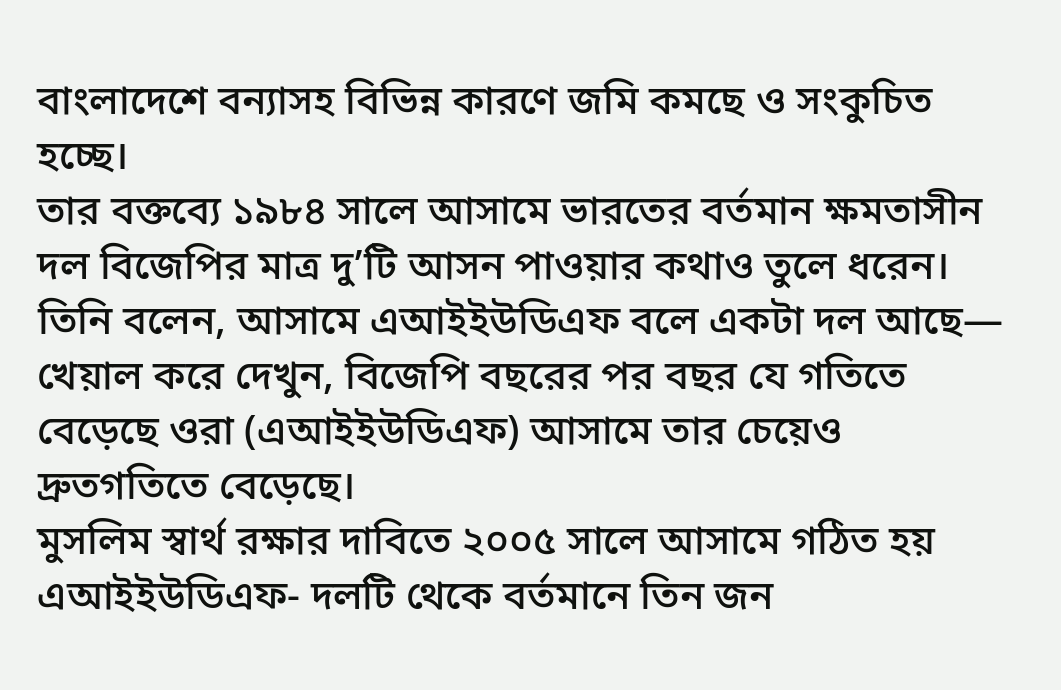বাংলাদেশে বন্যাসহ বিভিন্ন কারণে জমি কমছে ও সংকুচিত হচ্ছে।
তার বক্তব্যে ১৯৮৪ সালে আসামে ভারতের বর্তমান ক্ষমতাসীন দল বিজেপির মাত্র দু’টি আসন পাওয়ার কথাও তুলে ধরেন।
তিনি বলেন, আসামে এআইইউডিএফ বলে একটা দল আছে— খেয়াল করে দেখুন, বিজেপি বছরের পর বছর যে গতিতে বেড়েছে ওরা (এআইইউডিএফ) আসামে তার চেয়েও দ্রুতগতিতে বেড়েছে।
মুসলিম স্বার্থ রক্ষার দাবিতে ২০০৫ সালে আসামে গঠিত হয় এআইইউডিএফ- দলটি থেকে বর্তমানে তিন জন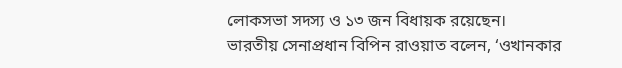লোকসভা সদস্য ও ১৩ জন বিধায়ক রয়েছেন।
ভারতীয় সেনাপ্রধান বিপিন রাওয়াত বলেন, ‘ওখানকার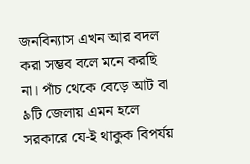জনবিন্যাস এখন আর বদল করা সম্ভব বলে মনে করছি না। পাঁচ থেকে বেড়ে আট বা ৯টি জেলায় এমন হলে সরকারে যে-ই থাকুক বিপর্যয়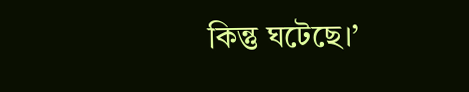কিন্তু ঘটেছে।’